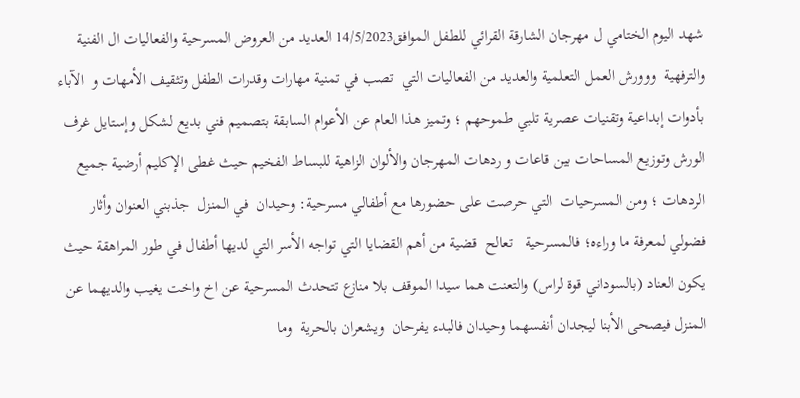شهد اليوم الختامي ل مهرجان الشارقة القرائي للطفل الموافق14/5/2023 العديد من العروض المسرحية والفعاليات ال الفنية والترفهية  ووورش العمل التعلمية والعديد من الفعاليات التي  تصب في تمنية مهارات وقدرات الطفل وتثقيف الأمهات و  الآباء بأدوات إبداعية وتقنيات عصرية تلبي طموحهم ؛ وتميز هذا العام عن الأعوام السابقة بتصميم فني بديع لشكل وإستايل غرف الورش وتوزيع المساحات بين قاعات و ردهات المهرجان والألوان الزاهية للبساط الفخيم حيث غطى الإكليم أرضية جميع الردهات ؛ ومن المسرحيات  التي حرصت على حضورها مع أطفالي مسرحية: وحيدان  في المنزل  جذبني العنوان وأثار فضولي لمعرفة ما وراءه؛ فالمسرحية   تعالح  قضية من أهم القضايا التي تواجه الأسر التي لديها أطفال في طور المراهقة حيث يكون العناد (بالسوداني قوة لراس) والتعنت هما سيدا الموقف بلا منازع تتحدث المسرحية عن اخ واخت يغيب والديهما عن المنزل فيصحى الأبنا ليجدان أنفسهما وحيدان فالبدء يفرحان  ويشعران بالحرية  وما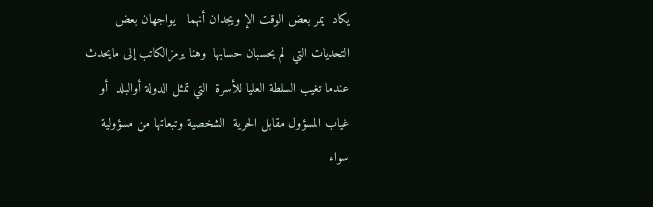يكاد  يمر بعض الوقت الإ ويجدان أنهما   يواجهان بعض التحديات التي  لم يحسبان حسابها  وهنا يرمزالكاتب إلى مايحدث عندما تغيب السلطة العليا للأسرة  التي تمثل الدولة أوالبلد  أو غياب المسؤول مقابل الحرية  الشخصية وتبعاتها من مسؤولية سواء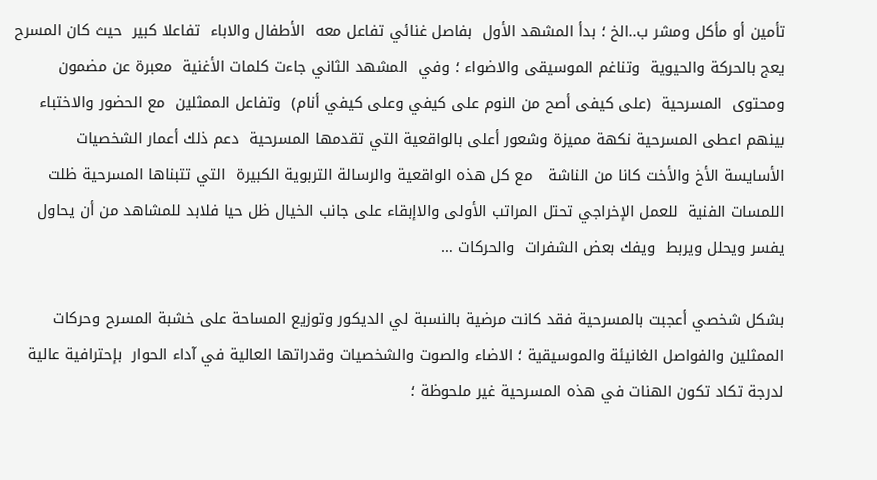تأمين أو مأكل ومشر ب..الخ ؛ بدأ المشهد الأول  بفاصل غنائي تفاعل معه  الأطفال والاباء  تفاعلا كبير  حيث كان المسرح يعج بالحركة والحيوية  وتناغم الموسيقى والاضواء ؛ وفي  المشهد الثاني جاءت كلمات الأغنية  معبرة عن مضمون ومحتوى  المسرحية  (على كيفى أصح من النوم على كيفي وعلى كيفي أنام)  وتفاعل الممثلين  مع الحضور والاختباء بينهم اعطى المسرحية نكهة مميزة وشعور أعلى بالواقعية التي تقدمها المسرحية  دعم ذلك أعمار الشخصيات الأسايسة الأخ والأخت كانا من الناشة   مع كل هذه الواقعية والرسالة التربوية الكبيرة  التي تتبناها المسرحية ظلت  اللمسات الفنية  للعمل الإخراجي تحتل المراتب الأولى والاإبقاء على جانب الخيال ظل حيا فلابد للمشاهد من أن يحاول يفسر ويحلل ويربط  ويفك بعض الشفرات  والحركات …

بشكل شخصي أعجبت بالمسرحية فقد كانت مرضية بالنسبة لي الديكور وتوزيع المساحة على خشبة المسرح وحركات الممثلين والفواصل الغانيئة والموسيقية ؛ الاضاء والصوت والشخصيات وقدراتها العالية في آداء الحوار  بإحترافية عالية  لدرجة تكاد تكون الهنات في هذه المسرحية غير ملحوظة ؛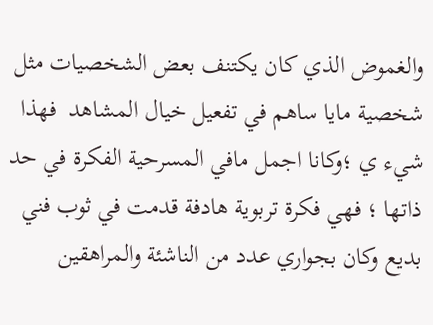والغموض الذي كان يكتنف بعض الشخصيات مثل شخصية مايا ساهم في تفعيل خيال المشاهد  فهذا شيء ي ؛وكانا اجمل مافي المسرحية الفكرة في حد ذاتها ؛ فهي فكرة تربوية هادفة قدمت في ثوب فني  بديع وكان بجواري عدد من الناشئة والمراهقين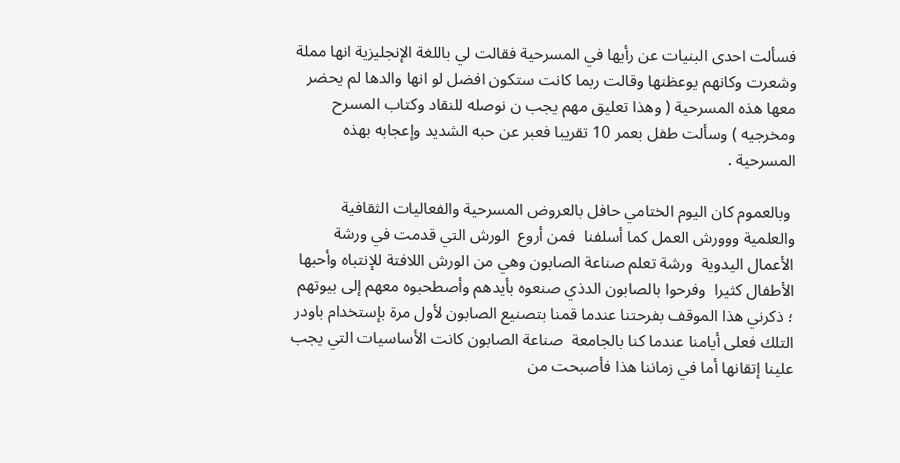فسألت احدى البنيات عن رأيها في المسرحية فقالت لي باللغة الإنجليزية انها مملة وشعرت وكانهم يوعظنها وقالت ربما كانت ستكون افضل لو انها والدها لم يحضر معها هذه المسرحية ( وهذا تعليق مهم يجب ن نوصله للنقاد وكتاب المسرح ومخرجيه ) وسألت طفل بعمر 10 تقريبا فعبر عن حبه الشديد وإعجابه بهذه المسرحية .

 وبالعموم كان اليوم الختامي حافل بالعروض المسرحية والفعاليات الثقافية والعلمية ووورش العمل كما أسلفنا  فمن أروع  الورش التي قدمت في ورشة الأعمال اليدوية  ورشة تعلم صناعة الصابون وهي من الورش اللافتة للإنتباه وأحبها الأطفال كثيرا  وفرحوا بالصابون الدذي صنعوه بأيدهم وأصطحبوه معهم إلى بيوتهم  ؛ ذكرني هذا الموقف بفرحتنا عندما قمنا بتصنيع الصابون لأول مرة بإستخدام باودر التلك فعلى أيامنا عندما كنا بالجامعة  صناعة الصابون كانت الأساسيات التي يجب علينا إتقانها أما في زماننا هذا فأصبحت من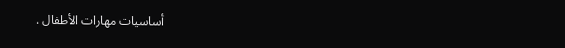أساسيات مهارات الأطفال .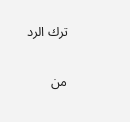ترك الرد

من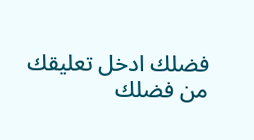فضلك ادخل تعليقك
من فضلك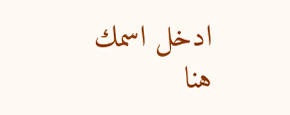ادخل اسمك هنا